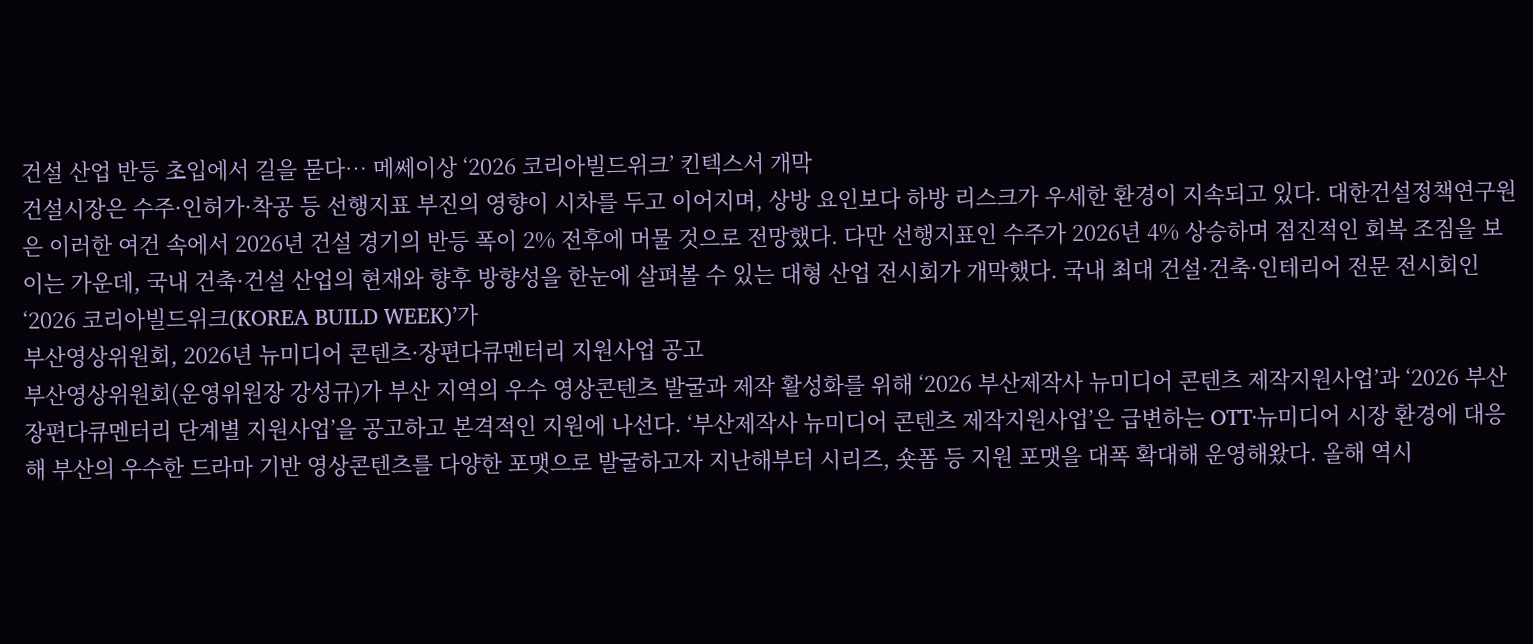건설 산업 반등 초입에서 길을 묻다… 메쎄이상 ‘2026 코리아빌드위크’ 킨텍스서 개막
건설시장은 수주·인허가·착공 등 선행지표 부진의 영향이 시차를 두고 이어지며, 상방 요인보다 하방 리스크가 우세한 환경이 지속되고 있다. 대한건설정책연구원은 이러한 여건 속에서 2026년 건설 경기의 반등 폭이 2% 전후에 머물 것으로 전망했다. 다만 선행지표인 수주가 2026년 4% 상승하며 점진적인 회복 조짐을 보이는 가운데, 국내 건축·건설 산업의 현재와 향후 방향성을 한눈에 살펴볼 수 있는 대형 산업 전시회가 개막했다. 국내 최대 건설·건축·인테리어 전문 전시회인 ‘2026 코리아빌드위크(KOREA BUILD WEEK)’가
부산영상위원회, 2026년 뉴미디어 콘텐츠·장편다큐멘터리 지원사업 공고
부산영상위원회(운영위원장 강성규)가 부산 지역의 우수 영상콘텐츠 발굴과 제작 활성화를 위해 ‘2026 부산제작사 뉴미디어 콘텐츠 제작지원사업’과 ‘2026 부산 장편다큐멘터리 단계별 지원사업’을 공고하고 본격적인 지원에 나선다. ‘부산제작사 뉴미디어 콘텐츠 제작지원사업’은 급변하는 OTT·뉴미디어 시장 환경에 대응해 부산의 우수한 드라마 기반 영상콘텐츠를 다양한 포맷으로 발굴하고자 지난해부터 시리즈, 숏폼 등 지원 포맷을 대폭 확대해 운영해왔다. 올해 역시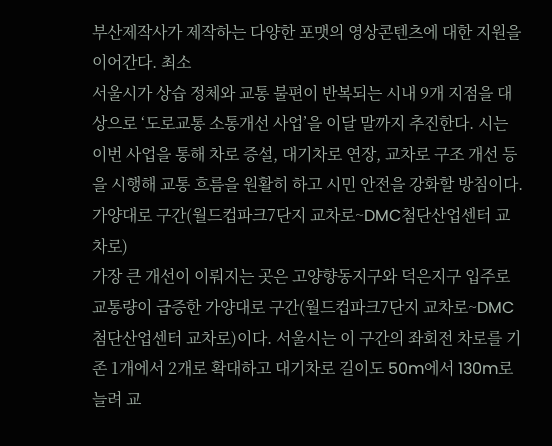부산제작사가 제작하는 다양한 포맷의 영상콘텐츠에 대한 지원을 이어간다. 최소
서울시가 상습 정체와 교통 불편이 반복되는 시내 9개 지점을 대상으로 ‘도로교통 소통개선 사업’을 이달 말까지 추진한다. 시는 이번 사업을 통해 차로 증설, 대기차로 연장, 교차로 구조 개선 등을 시행해 교통 흐름을 원활히 하고 시민 안전을 강화할 방침이다.
가양대로 구간(월드컵파크7단지 교차로~DMC첨단산업센터 교차로)
가장 큰 개선이 이뤄지는 곳은 고양향동지구와 덕은지구 입주로 교통량이 급증한 가양대로 구간(월드컵파크7단지 교차로~DMC첨단산업센터 교차로)이다. 서울시는 이 구간의 좌회전 차로를 기존 1개에서 2개로 확대하고 대기차로 길이도 50m에서 130m로 늘려 교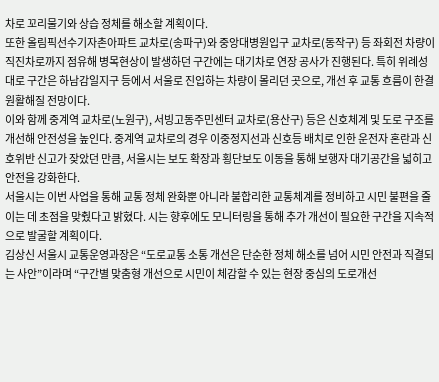차로 꼬리물기와 상습 정체를 해소할 계획이다.
또한 올림픽선수기자촌아파트 교차로(송파구)와 중앙대병원입구 교차로(동작구) 등 좌회전 차량이 직진차로까지 점유해 병목현상이 발생하던 구간에는 대기차로 연장 공사가 진행된다. 특히 위례성대로 구간은 하남감일지구 등에서 서울로 진입하는 차량이 몰리던 곳으로, 개선 후 교통 흐름이 한결 원활해질 전망이다.
이와 함께 중계역 교차로(노원구), 서빙고동주민센터 교차로(용산구) 등은 신호체계 및 도로 구조를 개선해 안전성을 높인다. 중계역 교차로의 경우 이중정지선과 신호등 배치로 인한 운전자 혼란과 신호위반 신고가 잦았던 만큼, 서울시는 보도 확장과 횡단보도 이동을 통해 보행자 대기공간을 넓히고 안전을 강화한다.
서울시는 이번 사업을 통해 교통 정체 완화뿐 아니라 불합리한 교통체계를 정비하고 시민 불편을 줄이는 데 초점을 맞췄다고 밝혔다. 시는 향후에도 모니터링을 통해 추가 개선이 필요한 구간을 지속적으로 발굴할 계획이다.
김상신 서울시 교통운영과장은 “도로교통 소통 개선은 단순한 정체 해소를 넘어 시민 안전과 직결되는 사안”이라며 “구간별 맞춤형 개선으로 시민이 체감할 수 있는 현장 중심의 도로개선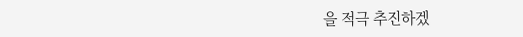을 적극 추진하겠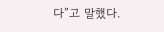다”고 말했다.